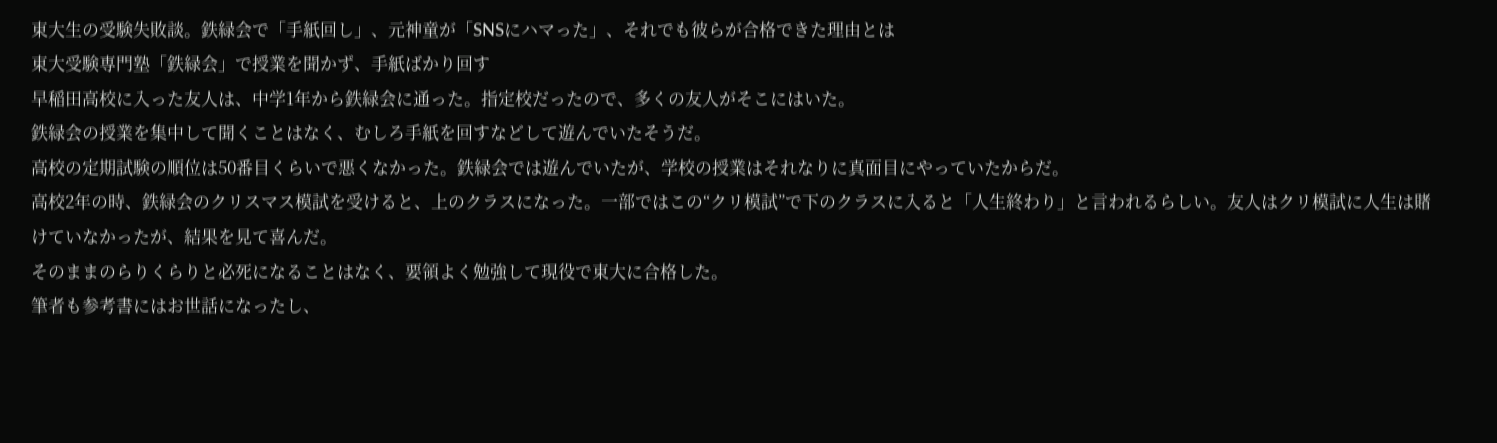東大生の受験失敗談。鉄緑会で「手紙回し」、元神童が「SNSにハマった」、それでも彼らが合格できた理由とは
東大受験専門塾「鉄緑会」で授業を聞かず、手紙ばかり回す
早稲田高校に入った友人は、中学1年から鉄緑会に通った。指定校だったので、多くの友人がそこにはいた。
鉄緑会の授業を集中して聞くことはなく、むしろ手紙を回すなどして遊んでいたそうだ。
高校の定期試験の順位は50番目くらいで悪くなかった。鉄緑会では遊んでいたが、学校の授業はそれなりに真面目にやっていたからだ。
高校2年の時、鉄緑会のクリスマス模試を受けると、上のクラスになった。一部ではこの“クリ模試”で下のクラスに入ると「人生終わり」と言われるらしい。友人はクリ模試に人生は賭けていなかったが、結果を見て喜んだ。
そのままのらりくらりと必死になることはなく、要領よく勉強して現役で東大に合格した。
筆者も参考書にはお世話になったし、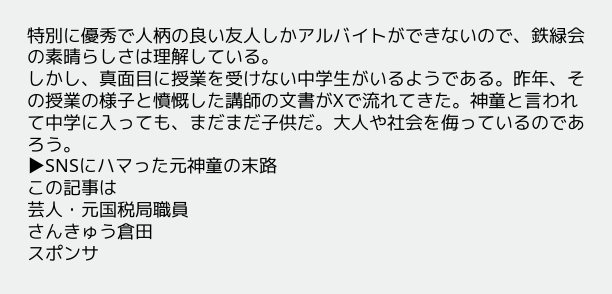特別に優秀で人柄の良い友人しかアルバイトができないので、鉄緑会の素晴らしさは理解している。
しかし、真面目に授業を受けない中学生がいるようである。昨年、その授業の様子と憤慨した講師の文書がXで流れてきた。神童と言われて中学に入っても、まだまだ子供だ。大人や社会を侮っているのであろう。
▶SNSにハマった元神童の末路
この記事は
芸人・元国税局職員
さんきゅう倉田
スポンサ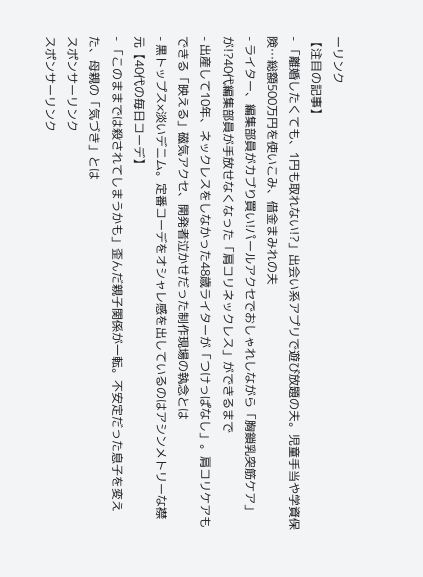ーリンク
【注目の記事】
- 「離婚したくても、1円も取れない!?」出会い系アプリで遊び放題の夫。児童手当や学資保険…総額500万円を使いこみ、借金まみれの夫
- ライター、編集部員がカブり買い!パールアクセでおしゃれしながら「胸鎖乳突筋ケア」が!?40代編集部員が手放せなくなった「肩コリネックレス」ができるまで
- 出産して10年、ネックレスをしなかった48歳ライターが「つけっぱなし」。肩コリケアもできる「映える」磁気アクセ、開発者泣かせだった制作現場の執念とは
- 黒トップス×淡いデニム。定番コーデをオシャレ感を出しているのはアシンメトリーな襟元【40代の毎日コーデ】
- 「このままでは殺されてしまうかも」歪んだ親子関係が一転。不安定だった息子を変えた、母親の「気づき」とは
スポンサーリンク
スポンサーリンク